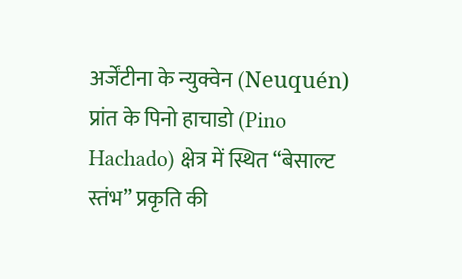अर्जेंटीना के न्युक्वेन (Neuquén) प्रांत के पिनो हाचाडो (Pino Hachado) क्षेत्र में स्थित “बेसाल्ट स्तंभ” प्रकृति की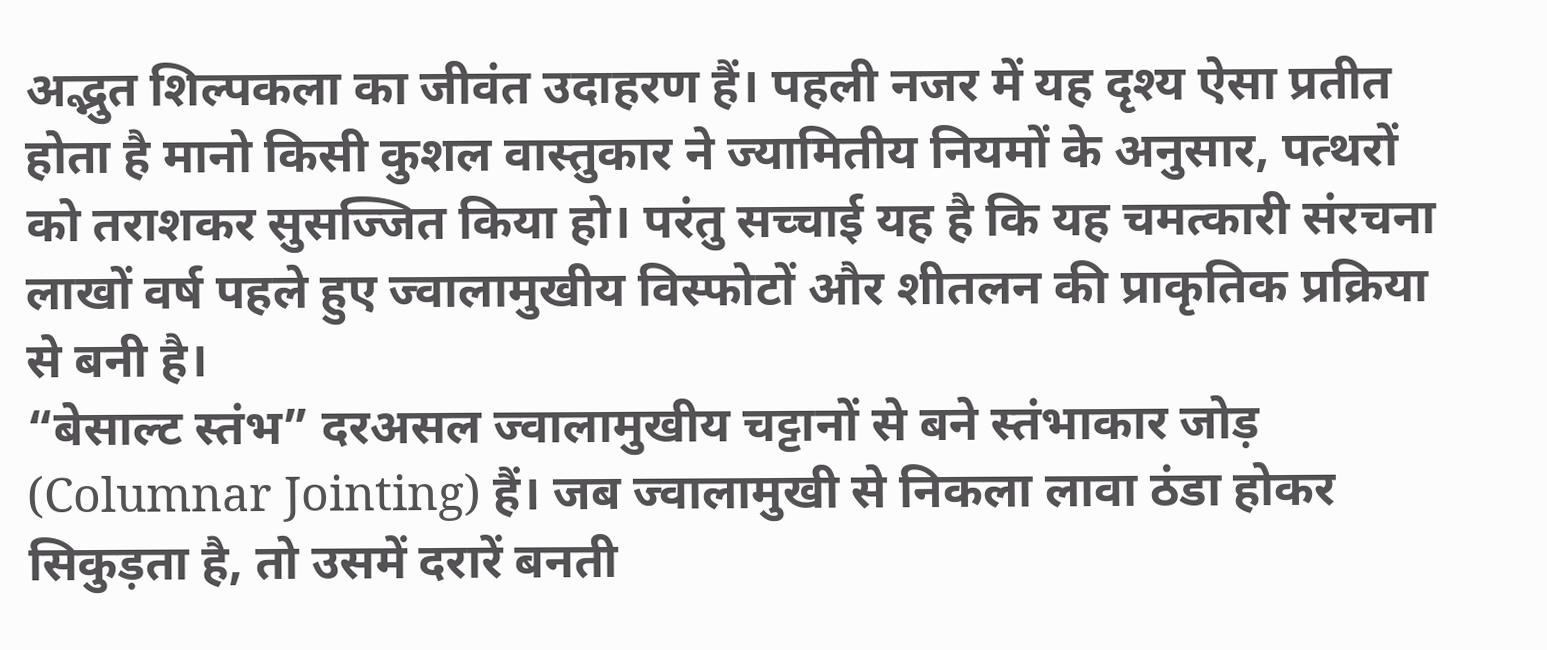अद्भुत शिल्पकला का जीवंत उदाहरण हैं। पहली नजर में यह दृश्य ऐसा प्रतीत होता है मानो किसी कुशल वास्तुकार ने ज्यामितीय नियमों के अनुसार, पत्थरों को तराशकर सुसज्जित किया हो। परंतु सच्चाई यह है कि यह चमत्कारी संरचना लाखों वर्ष पहले हुए ज्वालामुखीय विस्फोटों और शीतलन की प्राकृतिक प्रक्रिया से बनी है।
“बेसाल्ट स्तंभ” दरअसल ज्वालामुखीय चट्टानों से बने स्तंभाकार जोड़ (Columnar Jointing) हैं। जब ज्वालामुखी से निकला लावा ठंडा होकर सिकुड़ता है, तो उसमें दरारें बनती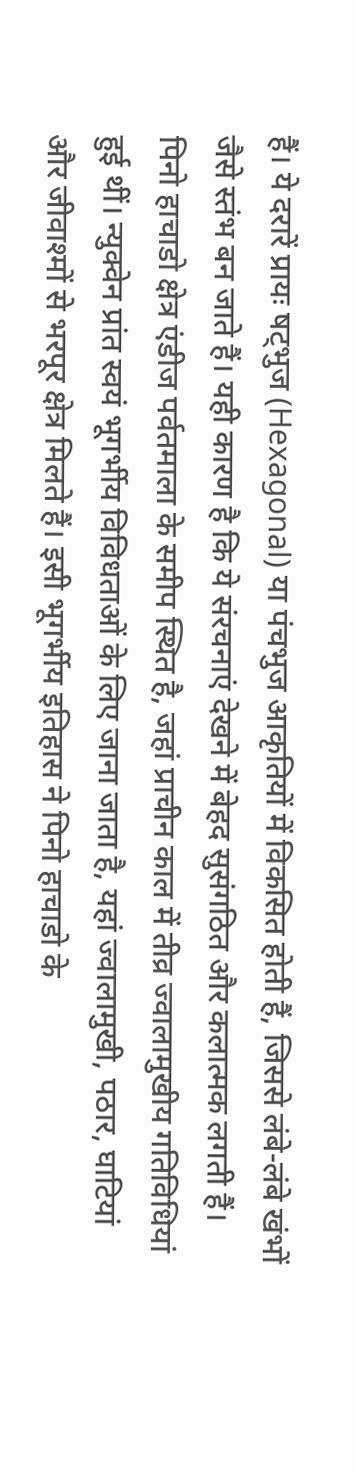हैं। ये दरारें प्रायः षट्भुज (Hexagonal) या पंचभुज आकृतियों में विकसित होती हैं, जिससे लंबे-लंबे खंभों जैसे स्तंभ बन जाते हैं। यही कारण है कि ये संरचनाएं देखने में बेहद सुसंगठित और कलात्मक लगती हैं।
पिनो हाचाडो क्षेत्र एंडीज पर्वतमाला के समीप स्थित है, जहां प्राचीन काल में तीव्र ज्वालामुखीय गतिविधियां हुई थीं। न्युक्वेन प्रांत स्वयं भूगर्भीय विविधताओं के लिए जाना जाता है, यहां ज्वालामुखी, पठार, घाटियां और जीवाश्मों से भरपूर क्षेत्र मिलते हैं। इसी भूगर्भीय इतिहास ने पिनो हाचाडो के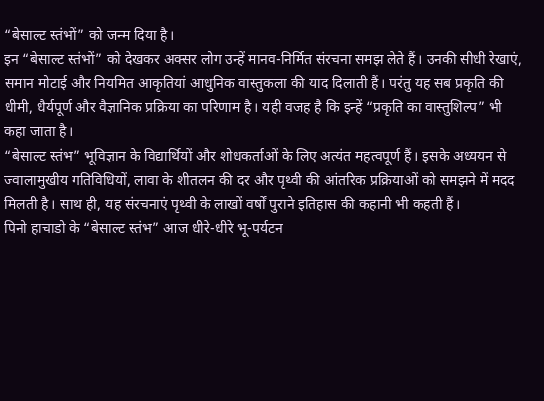“बेसाल्ट स्तंभों” को जन्म दिया है।
इन “बेसाल्ट स्तंभों” को देखकर अक्सर लोग उन्हें मानव-निर्मित संरचना समझ लेते हैं। उनकी सीधी रेखाएं, समान मोटाई और नियमित आकृतियां आधुनिक वास्तुकला की याद दिलाती हैं। परंतु यह सब प्रकृति की धीमी, धैर्यपूर्ण और वैज्ञानिक प्रक्रिया का परिणाम है। यही वजह है कि इन्हें “प्रकृति का वास्तुशिल्प” भी कहा जाता है।
“बेसाल्ट स्तंभ” भूविज्ञान के विद्यार्थियों और शोधकर्ताओं के लिए अत्यंत महत्वपूर्ण हैं। इसके अध्ययन से ज्वालामुखीय गतिविधियों, लावा के शीतलन की दर और पृथ्वी की आंतरिक प्रक्रियाओं को समझने में मदद मिलती है। साथ ही, यह संरचनाएं पृथ्वी के लाखों वर्षों पुराने इतिहास की कहानी भी कहती हैं।
पिनो हाचाडो के “बेसाल्ट स्तंभ” आज धीरे-धीरे भू-पर्यटन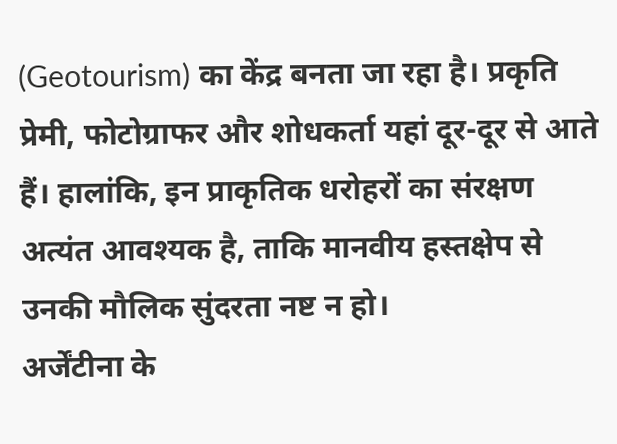(Geotourism) का केंद्र बनता जा रहा है। प्रकृति प्रेमी, फोटोग्राफर और शोधकर्ता यहां दूर-दूर से आते हैं। हालांकि, इन प्राकृतिक धरोहरों का संरक्षण अत्यंत आवश्यक है, ताकि मानवीय हस्तक्षेप से उनकी मौलिक सुंदरता नष्ट न हो।
अर्जेंटीना के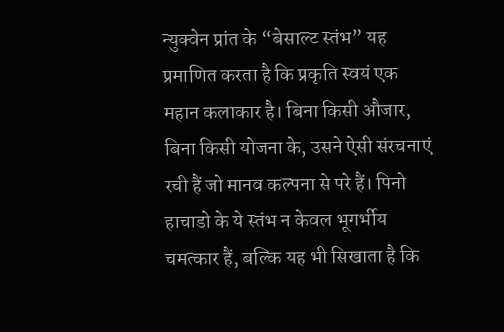न्युक्वेन प्रांत के “बेसाल्ट स्तंभ” यह प्रमाणित करता है कि प्रकृति स्वयं एक महान कलाकार है। बिना किसी औजार, बिना किसी योजना के, उसने ऐसी संरचनाएं रची हैं जो मानव कल्पना से परे हैं। पिनो हाचाडो के ये स्तंभ न केवल भूगर्भीय चमत्कार हैं, बल्कि यह भी सिखाता है कि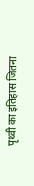पृथ्वी का इतिहास जितना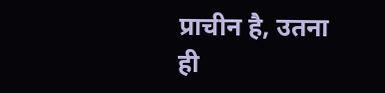प्राचीन है, उतना ही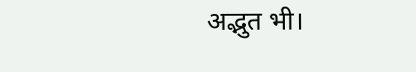अद्भुत भी।